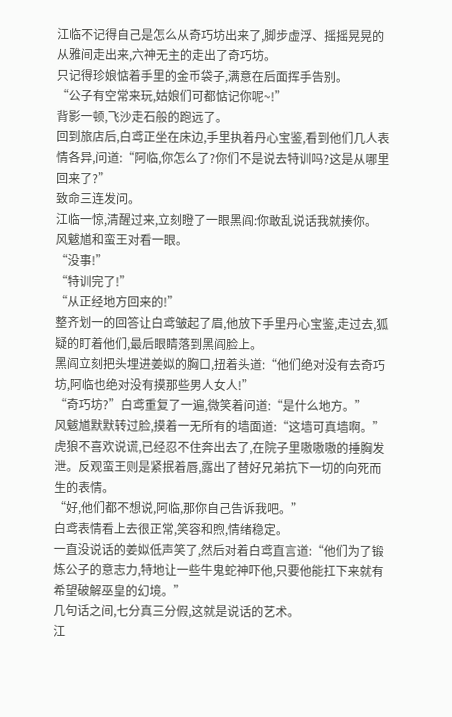江临不记得自己是怎么从奇巧坊出来了,脚步虚浮、摇摇晃晃的从雅间走出来,六神无主的走出了奇巧坊。
只记得珍娘惦着手里的金币袋子,满意在后面挥手告别。
“公子有空常来玩,姑娘们可都惦记你呢~!”
背影一顿,飞沙走石般的跑远了。
回到旅店后,白鸢正坐在床边,手里执着丹心宝鉴,看到他们几人表情各异,问道:“阿临,你怎么了?你们不是说去特训吗?这是从哪里回来了?”
致命三连发问。
江临一惊,清醒过来,立刻瞪了一眼黑阎:你敢乱说话我就揍你。
风魃馗和蛮王对看一眼。
“没事!”
“特训完了!”
“从正经地方回来的!”
整齐划一的回答让白鸢皱起了眉,他放下手里丹心宝鉴,走过去,狐疑的盯着他们,最后眼睛落到黑阎脸上。
黑阎立刻把头埋进姜姒的胸口,扭着头道:“他们绝对没有去奇巧坊,阿临也绝对没有摸那些男人女人!”
“奇巧坊?”白鸢重复了一遍,微笑着问道:“是什么地方。”
风魃馗默默转过脸,摸着一无所有的墙面道:“这墙可真墙啊。”
虎狼不喜欢说谎,已经忍不住奔出去了,在院子里嗷嗷嗷的捶胸发泄。反观蛮王则是紧抿着唇,露出了替好兄弟抗下一切的向死而生的表情。
“好,他们都不想说,阿临,那你自己告诉我吧。”
白鸢表情看上去很正常,笑容和煦,情绪稳定。
一直没说话的姜姒低声笑了,然后对着白鸢直言道:“他们为了锻炼公子的意志力,特地让一些牛鬼蛇神吓他,只要他能扛下来就有希望破解巫皇的幻境。”
几句话之间,七分真三分假,这就是说话的艺术。
江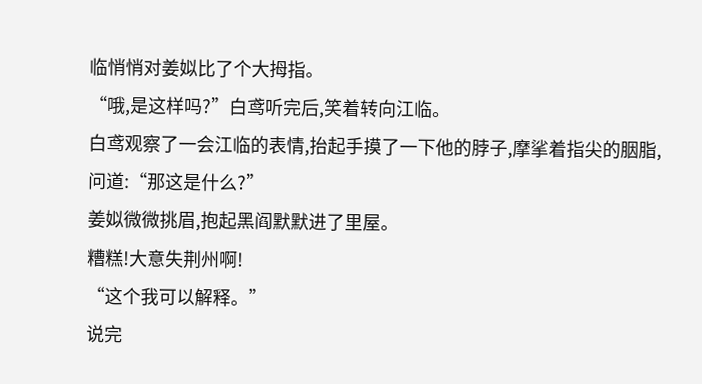临悄悄对姜姒比了个大拇指。
“哦,是这样吗?”白鸢听完后,笑着转向江临。
白鸢观察了一会江临的表情,抬起手摸了一下他的脖子,摩挲着指尖的胭脂,问道:“那这是什么?”
姜姒微微挑眉,抱起黑阎默默进了里屋。
糟糕!大意失荆州啊!
“这个我可以解释。”
说完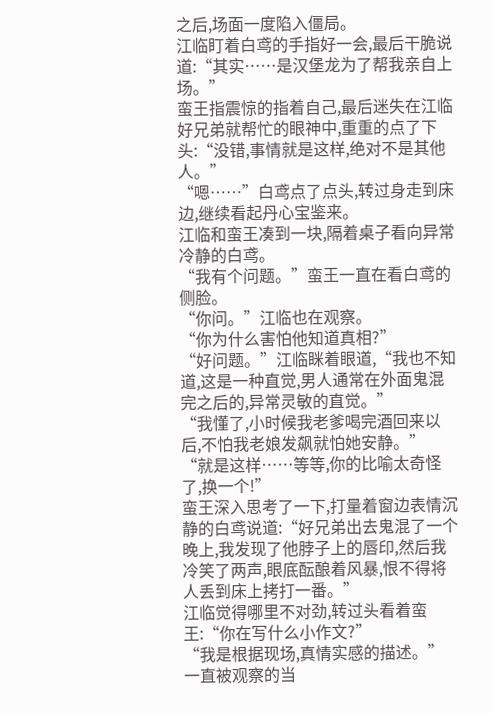之后,场面一度陷入僵局。
江临盯着白鸢的手指好一会,最后干脆说道:“其实……是汉堡龙为了帮我亲自上场。”
蛮王指震惊的指着自己,最后迷失在江临好兄弟就帮忙的眼神中,重重的点了下头:“没错,事情就是这样,绝对不是其他人。”
“嗯……”白鸢点了点头,转过身走到床边,继续看起丹心宝鉴来。
江临和蛮王凑到一块,隔着桌子看向异常冷静的白鸢。
“我有个问题。”蛮王一直在看白鸢的侧脸。
“你问。”江临也在观察。
“你为什么害怕他知道真相?”
“好问题。”江临眯着眼道,“我也不知道,这是一种直觉,男人通常在外面鬼混完之后的,异常灵敏的直觉。”
“我懂了,小时候我老爹喝完酒回来以后,不怕我老娘发飙就怕她安静。”
“就是这样……等等,你的比喻太奇怪了,换一个!”
蛮王深入思考了一下,打量着窗边表情沉静的白鸢说道:“好兄弟出去鬼混了一个晚上,我发现了他脖子上的唇印,然后我冷笑了两声,眼底酝酿着风暴,恨不得将人丢到床上拷打一番。”
江临觉得哪里不对劲,转过头看着蛮王:“你在写什么小作文?”
“我是根据现场,真情实感的描述。”
一直被观察的当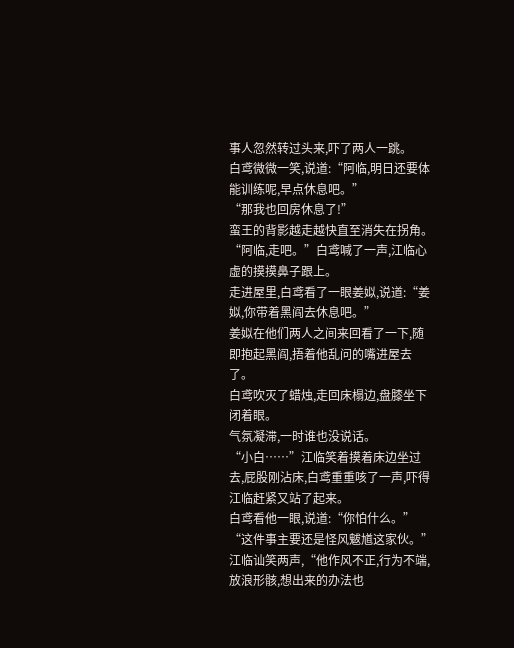事人忽然转过头来,吓了两人一跳。
白鸢微微一笑,说道:“阿临,明日还要体能训练呢,早点休息吧。”
“那我也回房休息了!”
蛮王的背影越走越快直至消失在拐角。
“阿临,走吧。”白鸢喊了一声,江临心虚的摸摸鼻子跟上。
走进屋里,白鸢看了一眼姜姒,说道:“姜姒,你带着黑阎去休息吧。”
姜姒在他们两人之间来回看了一下,随即抱起黑阎,捂着他乱问的嘴进屋去了。
白鸢吹灭了蜡烛,走回床榻边,盘膝坐下闭着眼。
气氛凝滞,一时谁也没说话。
“小白……”江临笑着摸着床边坐过去,屁股刚沾床,白鸢重重咳了一声,吓得江临赶紧又站了起来。
白鸢看他一眼,说道:“你怕什么。”
“这件事主要还是怪风魃馗这家伙。”江临讪笑两声,“他作风不正,行为不端,放浪形骸,想出来的办法也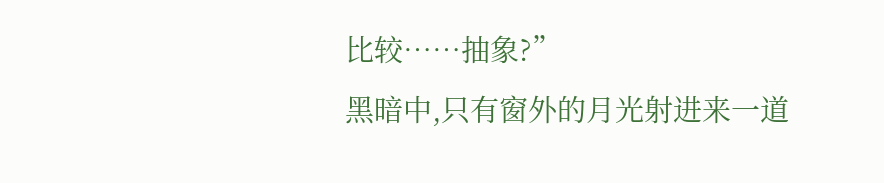比较……抽象?”
黑暗中,只有窗外的月光射进来一道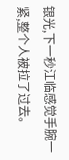银光,下一秒江临感觉手腕一紧,整个人被拉了过去。